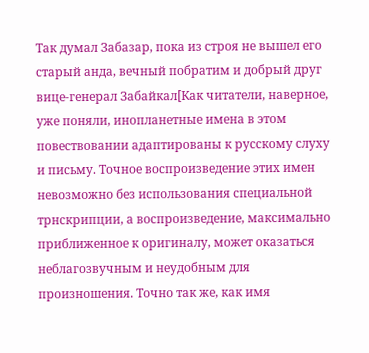Так думал Забазар, пока из строя не вышел его старый анда, вечный побратим и добрый друг вице-генерал Забайкал[Как читатели, наверное, уже поняли, инопланетные имена в этом повествовании адаптированы к русскому слуху и письму. Точное воспроизведение этих имен невозможно без использования специальной трнскрипции, а воспроизведение, максимально приближенное к оригиналу, может оказаться неблагозвучным и неудобным для произношения. Точно так же, как имя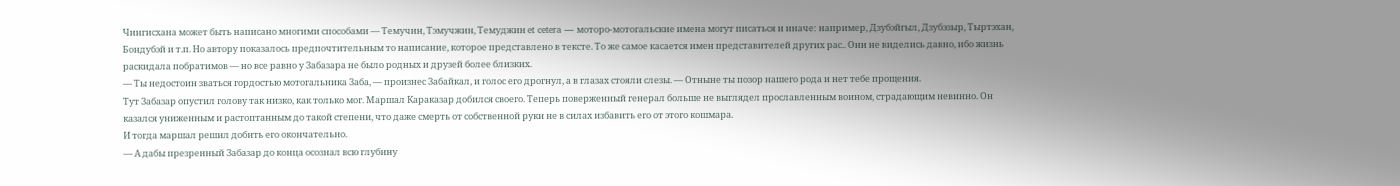Чингисхана может быть написано многими способами — Темучин, Тэмучжин, Темуджин et cetera — моторо-мотогальские имена могут писаться и иначе: например, Дзубэйгыл, Дзубэзыр, Тыртэхан, Бондубэй и т.п. Но автору показалось предпочтительным то написание, которое представлено в тексте. То же самое касается имен представителей других рас.. Они не виделись давно, ибо жизнь раскидала побратимов — но все равно у Забазара не было родных и друзей более близких.
— Ты недостоин зваться гордостью мотогальника Заба, — произнес Забайкал, и голос его дрогнул, а в глазах стояли слезы. — Отныне ты позор нашего рода и нет тебе прощения.
Тут Забазар опустил голову так низко, как только мог. Маршал Караказар добился своего. Теперь поверженный генерал больше не выглядел прославленным воином, страдающим невинно. Он казался униженным и растоптанным до такой степени, что даже смерть от собственной руки не в силах избавить его от этого кошмара.
И тогда маршал решил добить его окончательно.
— А дабы презренный Забазар до конца осознал всю глубину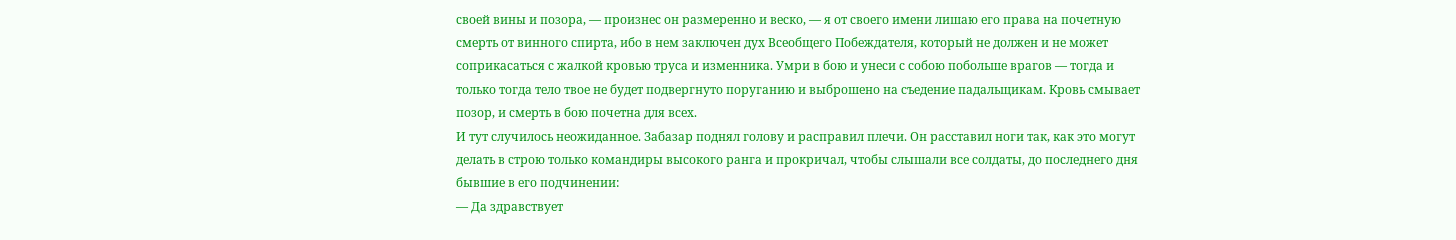своей вины и позора, — произнес он размеренно и веско, — я от своего имени лишаю его права на почетную смерть от винного спирта, ибо в нем заключен дух Всеобщего Побеждателя, который не должен и не может соприкасаться с жалкой кровью труса и изменника. Умри в бою и унеси с собою побольше врагов — тогда и только тогда тело твое не будет подвергнуто поруганию и выброшено на съедение падальщикам. Кровь смывает позор, и смерть в бою почетна для всех.
И тут случилось неожиданное. Забазар поднял голову и расправил плечи. Он расставил ноги так, как это могут делать в строю только командиры высокого ранга и прокричал, чтобы слышали все солдаты, до последнего дня бывшие в его подчинении:
— Да здравствует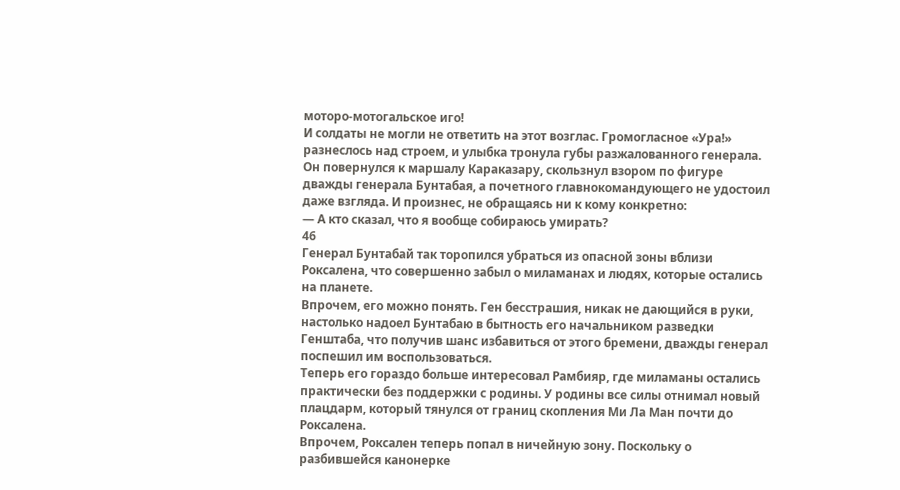моторо-мотогальское иго!
И солдаты не могли не ответить на этот возглас. Громогласное «Ура!» разнеслось над строем, и улыбка тронула губы разжалованного генерала.
Он повернулся к маршалу Караказару, скользнул взором по фигуре дважды генерала Бунтабая, а почетного главнокомандующего не удостоил даже взгляда. И произнес, не обращаясь ни к кому конкретно:
— А кто сказал, что я вообще собираюсь умирать?
46
Генерал Бунтабай так торопился убраться из опасной зоны вблизи Роксалена, что совершенно забыл о миламанах и людях, которые остались на планете.
Впрочем, его можно понять. Ген бесстрашия, никак не дающийся в руки, настолько надоел Бунтабаю в бытность его начальником разведки Генштаба, что получив шанс избавиться от этого бремени, дважды генерал поспешил им воспользоваться.
Теперь его гораздо больше интересовал Рамбияр, где миламаны остались практически без поддержки с родины. У родины все силы отнимал новый плацдарм, который тянулся от границ скопления Ми Ла Ман почти до Роксалена.
Впрочем, Роксален теперь попал в ничейную зону. Поскольку о разбившейся канонерке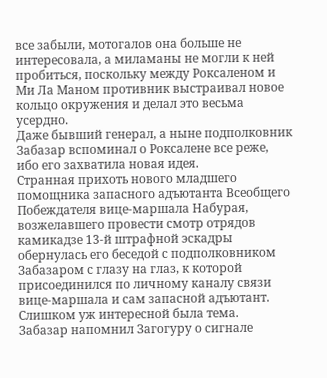все забыли, мотогалов она больше не интересовала, а миламаны не могли к ней пробиться, поскольку между Роксаленом и Ми Ла Маном противник выстраивал новое кольцо окружения и делал это весьма усердно.
Даже бывший генерал, а ныне подполковник Забазар вспоминал о Роксалене все реже, ибо его захватила новая идея.
Странная прихоть нового младшего помощника запасного адъютанта Всеобщего Побеждателя вице-маршала Набурая, возжелавшего провести смотр отрядов камикадзе 13-й штрафной эскадры обернулась его беседой с подполковником Забазаром с глазу на глаз, к которой присоединился по личному каналу связи вице-маршала и сам запасной адъютант. Слишком уж интересной была тема.
Забазар напомнил Загогуру о сигнале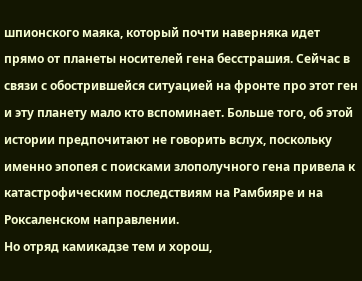шпионского маяка, который почти наверняка идет прямо от планеты носителей гена бесстрашия. Сейчас в связи с обострившейся ситуацией на фронте про этот ген и эту планету мало кто вспоминает. Больше того, об этой истории предпочитают не говорить вслух, поскольку именно эпопея с поисками злополучного гена привела к катастрофическим последствиям на Рамбияре и на Роксаленском направлении.
Но отряд камикадзе тем и хорош,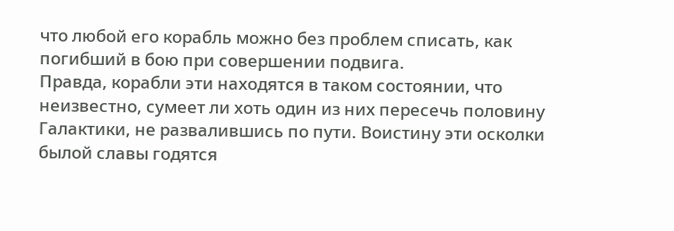что любой его корабль можно без проблем списать, как погибший в бою при совершении подвига.
Правда, корабли эти находятся в таком состоянии, что неизвестно, сумеет ли хоть один из них пересечь половину Галактики, не развалившись по пути. Воистину эти осколки былой славы годятся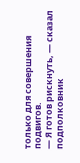только для совершения подвигов.
— Я готов рискнуть, — сказал подполковник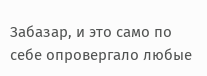Забазар, и это само по себе опровергало любые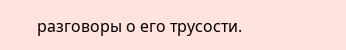разговоры о его трусости.